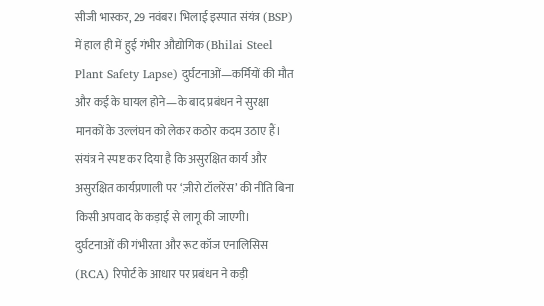सीजी भास्कर, 29 नवंबर। भिलाई इस्पात संयंत्र (BSP) में हाल ही में हुई गंभीर औद्योगिक (Bhilai Steel Plant Safety Lapse) दुर्घटनाओं—कर्मियों की मौत और कई के घायल होने—के बाद प्रबंधन ने सुरक्षा मानकों के उल्लंघन को लेकर कठोर कदम उठाए हैं। संयंत्र ने स्पष्ट कर दिया है कि असुरक्षित कार्य और असुरक्षित कार्यप्रणाली पर ‘ज़ीरो टॉलरेंस’ की नीति बिना किसी अपवाद के कड़ाई से लागू की जाएगी।
दुर्घटनाओं की गंभीरता और रूट कॉज एनालिसिस (RCA) रिपोर्ट के आधार पर प्रबंधन ने कड़ी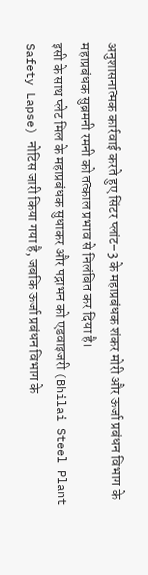अनुशासनात्मक कार्रवाई करते हुए सिंटर प्लांट–3 के महाप्रबंधक शंकर मोरी और ऊर्जा प्रबंधन विभाग के महाप्रबंधक सुब्रमनी रमनी को तत्काल प्रभाव से निलंबित कर दिया है।
इसी के साथ प्लेट मिल के महाप्रबंधक सुधाकर और पद्नाभन को एडवाइजरी (Bhilai Steel Plant Safety Lapse) नोटिस जारी किया गया है, जबकि ऊर्जा प्रबंधन विभाग के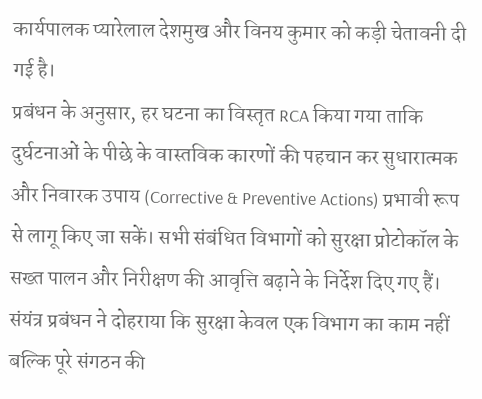कार्यपालक प्यारेलाल देशमुख और विनय कुमार को कड़ी चेतावनी दी गई है।
प्रबंधन के अनुसार, हर घटना का विस्तृत RCA किया गया ताकि दुर्घटनाओं के पीछे के वास्तविक कारणों की पहचान कर सुधारात्मक और निवारक उपाय (Corrective & Preventive Actions) प्रभावी रूप से लागू किए जा सकें। सभी संबंधित विभागों को सुरक्षा प्रोटोकॉल के सख्त पालन और निरीक्षण की आवृत्ति बढ़ाने के निर्देश दिए गए हैं।
संयंत्र प्रबंधन ने दोहराया कि सुरक्षा केवल एक विभाग का काम नहीं बल्कि पूरे संगठन की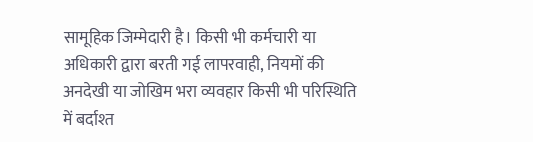सामूहिक जिम्मेदारी है। किसी भी कर्मचारी या अधिकारी द्वारा बरती गई लापरवाही, नियमों की अनदेखी या जोखिम भरा व्यवहार किसी भी परिस्थिति में बर्दाश्त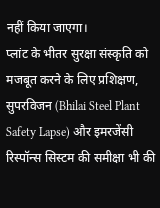नहीं किया जाएगा।
प्लांट के भीतर सुरक्षा संस्कृति को मजबूत करने के लिए प्रशिक्षण, सुपरविजन (Bhilai Steel Plant Safety Lapse) और इमरजेंसी रिस्पॉन्स सिस्टम की समीक्षा भी की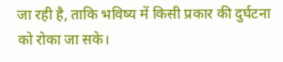जा रही है, ताकि भविष्य में किसी प्रकार की दुर्घटना को रोका जा सके।